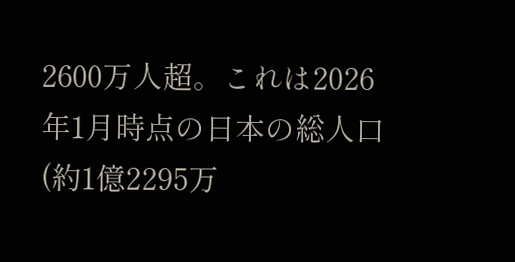2600万人超。これは2026年1月時点の日本の総人口(約1億2295万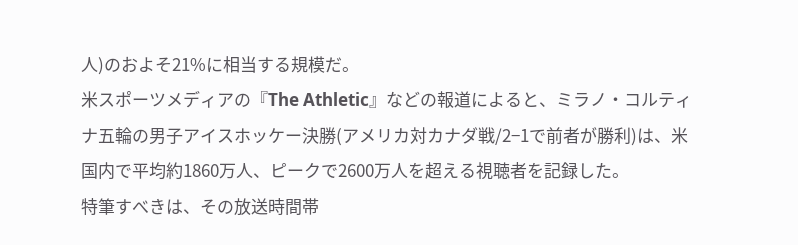人)のおよそ21%に相当する規模だ。
米スポーツメディアの『The Athletic』などの報道によると、ミラノ・コルティナ五輪の男子アイスホッケー決勝(アメリカ対カナダ戦/2−1で前者が勝利)は、米国内で平均約1860万人、ピークで2600万人を超える視聴者を記録した。
特筆すべきは、その放送時間帯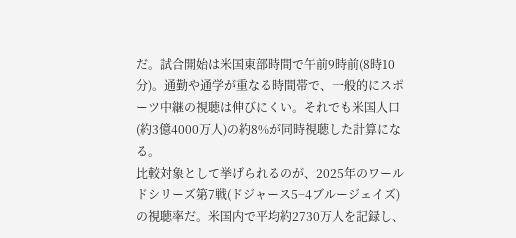だ。試合開始は米国東部時間で午前9時前(8時10分)。通勤や通学が重なる時間帯で、一般的にスポーツ中継の視聴は伸びにくい。それでも米国人口(約3億4000万人)の約8%が同時視聴した計算になる。
比較対象として挙げられるのが、2025年のワールドシリーズ第7戦(ドジャース5−4ブルージェイズ)の視聴率だ。米国内で平均約2730万人を記録し、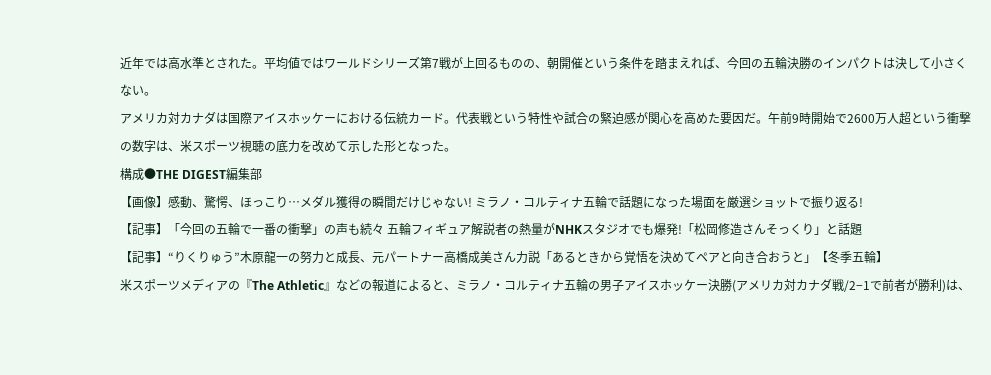近年では高水準とされた。平均値ではワールドシリーズ第7戦が上回るものの、朝開催という条件を踏まえれば、今回の五輪決勝のインパクトは決して小さくない。
アメリカ対カナダは国際アイスホッケーにおける伝統カード。代表戦という特性や試合の緊迫感が関心を高めた要因だ。午前9時開始で2600万人超という衝撃の数字は、米スポーツ視聴の底力を改めて示した形となった。
構成●THE DIGEST編集部
【画像】感動、驚愕、ほっこり…メダル獲得の瞬間だけじゃない! ミラノ・コルティナ五輪で話題になった場面を厳選ショットで振り返る!
【記事】「今回の五輪で一番の衝撃」の声も続々 五輪フィギュア解説者の熱量がNHKスタジオでも爆発!「松岡修造さんそっくり」と話題
【記事】“りくりゅう”木原龍一の努力と成長、元パートナー高橋成美さん力説「あるときから覚悟を決めてペアと向き合おうと」【冬季五輪】
米スポーツメディアの『The Athletic』などの報道によると、ミラノ・コルティナ五輪の男子アイスホッケー決勝(アメリカ対カナダ戦/2−1で前者が勝利)は、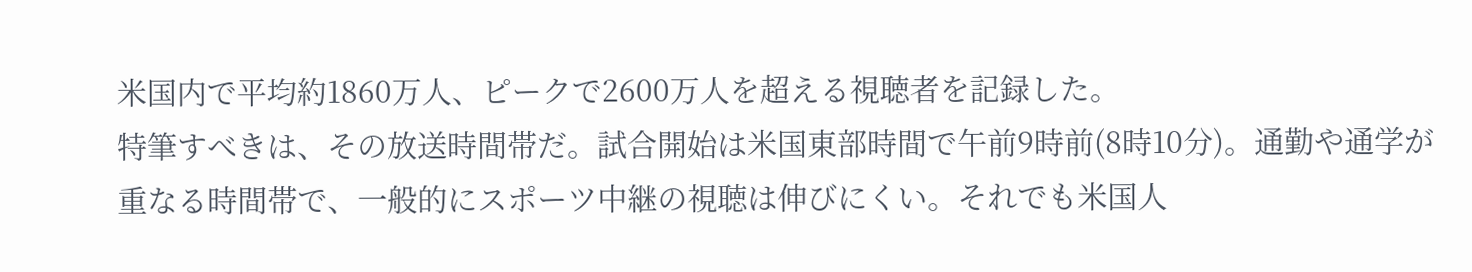米国内で平均約1860万人、ピークで2600万人を超える視聴者を記録した。
特筆すべきは、その放送時間帯だ。試合開始は米国東部時間で午前9時前(8時10分)。通勤や通学が重なる時間帯で、一般的にスポーツ中継の視聴は伸びにくい。それでも米国人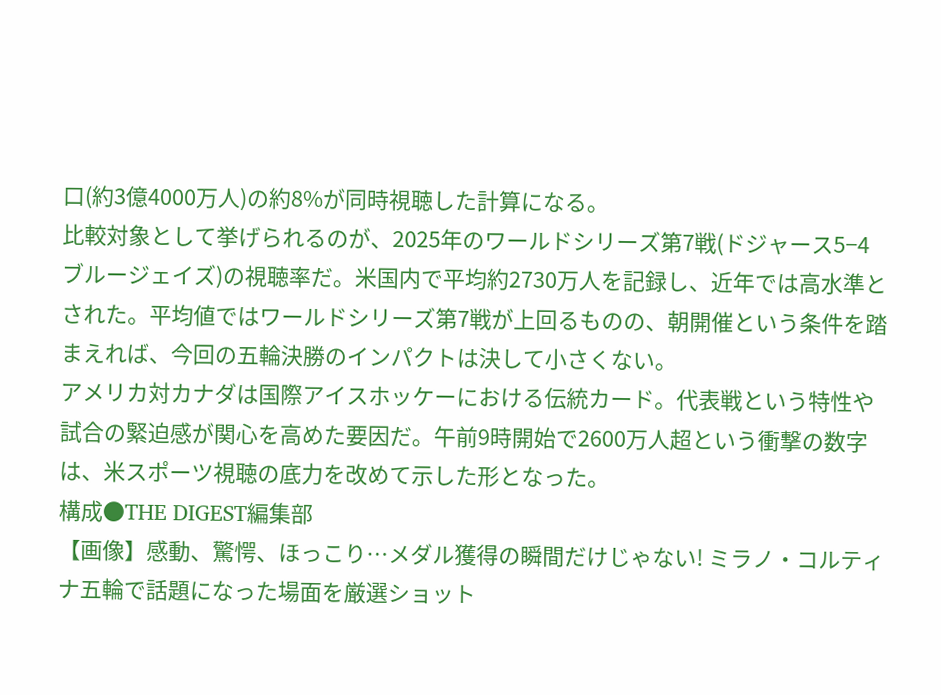口(約3億4000万人)の約8%が同時視聴した計算になる。
比較対象として挙げられるのが、2025年のワールドシリーズ第7戦(ドジャース5−4ブルージェイズ)の視聴率だ。米国内で平均約2730万人を記録し、近年では高水準とされた。平均値ではワールドシリーズ第7戦が上回るものの、朝開催という条件を踏まえれば、今回の五輪決勝のインパクトは決して小さくない。
アメリカ対カナダは国際アイスホッケーにおける伝統カード。代表戦という特性や試合の緊迫感が関心を高めた要因だ。午前9時開始で2600万人超という衝撃の数字は、米スポーツ視聴の底力を改めて示した形となった。
構成●THE DIGEST編集部
【画像】感動、驚愕、ほっこり…メダル獲得の瞬間だけじゃない! ミラノ・コルティナ五輪で話題になった場面を厳選ショット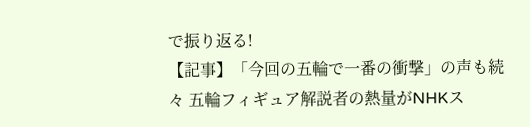で振り返る!
【記事】「今回の五輪で一番の衝撃」の声も続々 五輪フィギュア解説者の熱量がNHKス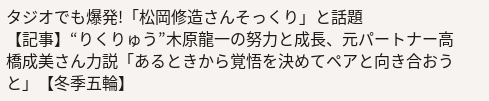タジオでも爆発!「松岡修造さんそっくり」と話題
【記事】“りくりゅう”木原龍一の努力と成長、元パートナー高橋成美さん力説「あるときから覚悟を決めてペアと向き合おうと」【冬季五輪】